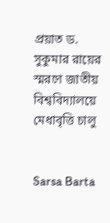প্রয়াত ড. সুকুমার রায়ের স্মরণে জাতীয় বিশ্ববিদ্যালয়ে মেধাবৃত্তি চালু


Sarsa Barta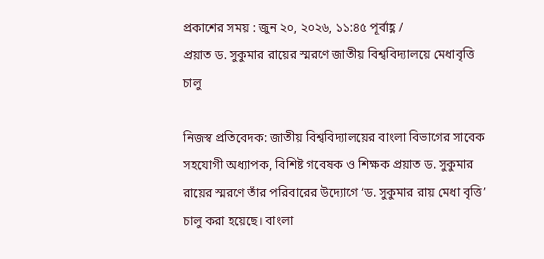প্রকাশের সময় : জুন ২০, ২০২৬, ১১:৪৫ পূর্বাহ্ণ /
প্রয়াত ড. সুকুমার রায়ের স্মরণে জাতীয় বিশ্ববিদ্যালয়ে মেধাবৃত্তি চালু

নিজস্ব প্রতিবেদক: জাতীয় বিশ্ববিদ্যালয়ের বাংলা বিভাগের সাবেক সহযোগী অধ্যাপক, বিশিষ্ট গবেষক ও শিক্ষক প্রয়াত ড. সুকুমার রায়ের স্মরণে তাঁর পরিবারের উদ্যোগে ‘ড. সুকুমার রায় মেধা বৃত্তি’ চালু করা হয়েছে। বাংলা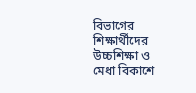বিভাগের শিক্ষার্থীদের উচ্চশিক্ষা ও মেধা বিকাশে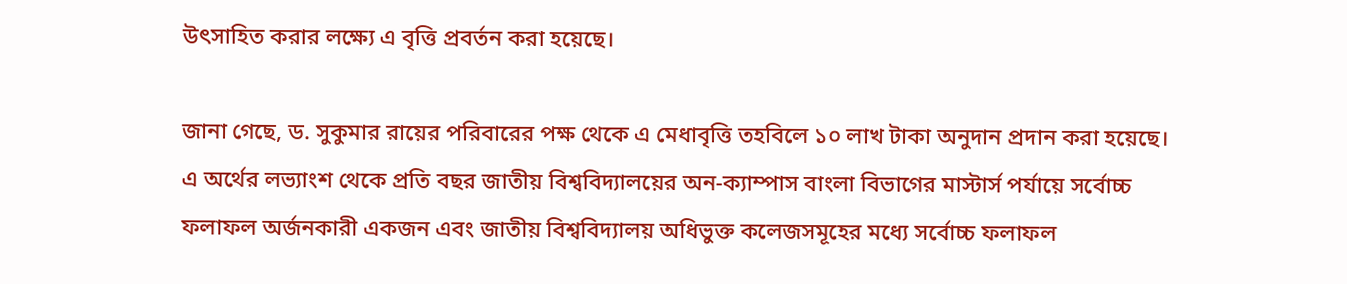উৎসাহিত করার লক্ষ্যে এ বৃত্তি প্রবর্তন করা হয়েছে।

জানা গেছে, ড. সুকুমার রায়ের পরিবারের পক্ষ থেকে এ মেধাবৃত্তি তহবিলে ১০ লাখ টাকা অনুদান প্রদান করা হয়েছে। এ অর্থের লভ্যাংশ থেকে প্রতি বছর জাতীয় বিশ্ববিদ্যালয়ের অন-ক্যাম্পাস বাংলা বিভাগের মাস্টার্স পর্যায়ে সর্বোচ্চ ফলাফল অর্জনকারী একজন এবং জাতীয় বিশ্ববিদ্যালয় অধিভুক্ত কলেজসমূহের মধ্যে সর্বোচ্চ ফলাফল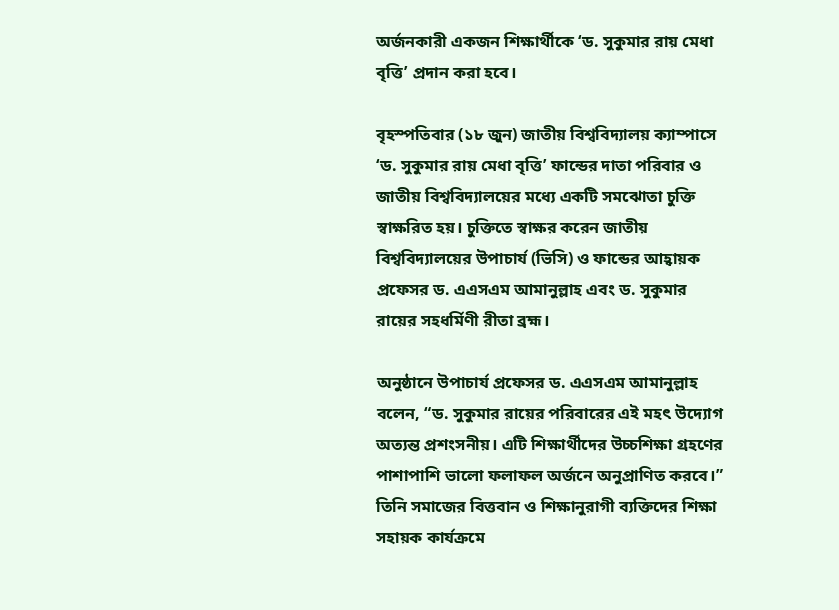অর্জনকারী একজন শিক্ষার্থীকে ‘ড. সুকুমার রায় মেধা বৃত্তি’ প্রদান করা হবে।

বৃহস্পতিবার (১৮ জুন) জাতীয় বিশ্ববিদ্যালয় ক্যাম্পাসে ‘ড. সুকুমার রায় মেধা বৃত্তি’ ফান্ডের দাতা পরিবার ও জাতীয় বিশ্ববিদ্যালয়ের মধ্যে একটি সমঝোতা চুক্তি স্বাক্ষরিত হয়। চুক্তিতে স্বাক্ষর করেন জাতীয় বিশ্ববিদ্যালয়ের উপাচার্য (ভিসি) ও ফান্ডের আহ্বায়ক প্রফেসর ড. এএসএম আমানুল্লাহ এবং ড. সুকুমার রায়ের সহধর্মিণী রীতা ব্রহ্ম।

অনুষ্ঠানে উপাচার্য প্রফেসর ড. এএসএম আমানুল্লাহ বলেন, “ড. সুকুমার রায়ের পরিবারের এই মহৎ উদ্যোগ অত্যন্ত প্রশংসনীয়। এটি শিক্ষার্থীদের উচ্চশিক্ষা গ্রহণের পাশাপাশি ভালো ফলাফল অর্জনে অনুপ্রাণিত করবে।” তিনি সমাজের বিত্তবান ও শিক্ষানুরাগী ব্যক্তিদের শিক্ষা সহায়ক কার্যক্রমে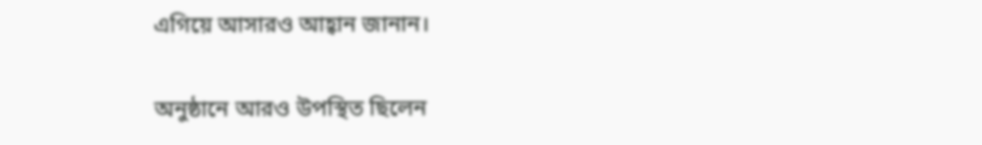এগিয়ে আসারও আহ্বান জানান।

অনুষ্ঠানে আরও উপস্থিত ছিলেন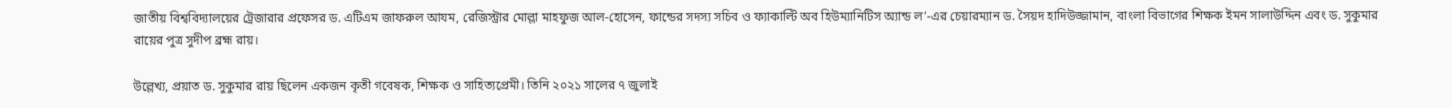জাতীয় বিশ্ববিদ্যালয়ের ট্রেজারার প্রফেসর ড. এটিএম জাফরুল আযম, রেজিস্ট্রার মোল্লা মাহফুজ আল-হোসেন, ফান্ডের সদস্য সচিব ও ফ্যাকাল্টি অব হিউম্যানিটিস অ্যান্ড ল’-এর চেয়ারম্যান ড. সৈয়দ হাদিউজ্জামান, বাংলা বিভাগের শিক্ষক ইমন সালাউদ্দিন এবং ড. সুকুমার রায়ের পুত্র সুদীপ ব্রহ্ম রায়।

উল্লেখ্য, প্রয়াত ড. সুকুমার রায় ছিলেন একজন কৃতী গবেষক, শিক্ষক ও সাহিত্যপ্রেমী। তিনি ২০২১ সালের ৭ জুলাই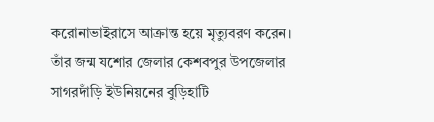করোনাভাইরাসে আক্রান্ত হয়ে মৃত্যুবরণ করেন। তাঁর জন্ম যশোর জেলার কেশবপুর উপজেলার সাগরদাঁড়ি ইউনিয়নের বুড়িহাটি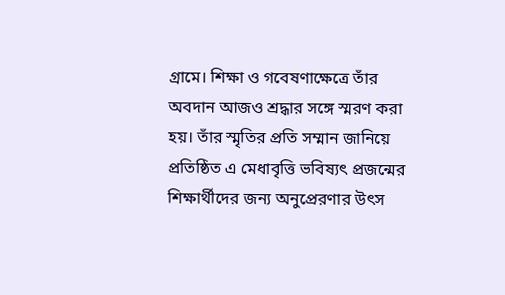গ্রামে। শিক্ষা ও গবেষণাক্ষেত্রে তাঁর অবদান আজও শ্রদ্ধার সঙ্গে স্মরণ করা হয়। তাঁর স্মৃতির প্রতি সম্মান জানিয়ে প্রতিষ্ঠিত এ মেধাবৃত্তি ভবিষ্যৎ প্রজন্মের শিক্ষার্থীদের জন্য অনুপ্রেরণার উৎস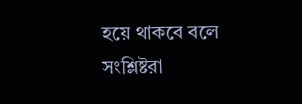হয়ে থাকবে বলে সংশ্লিষ্টরা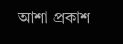আশা প্রকাশ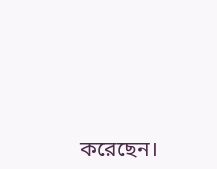করেছেন।